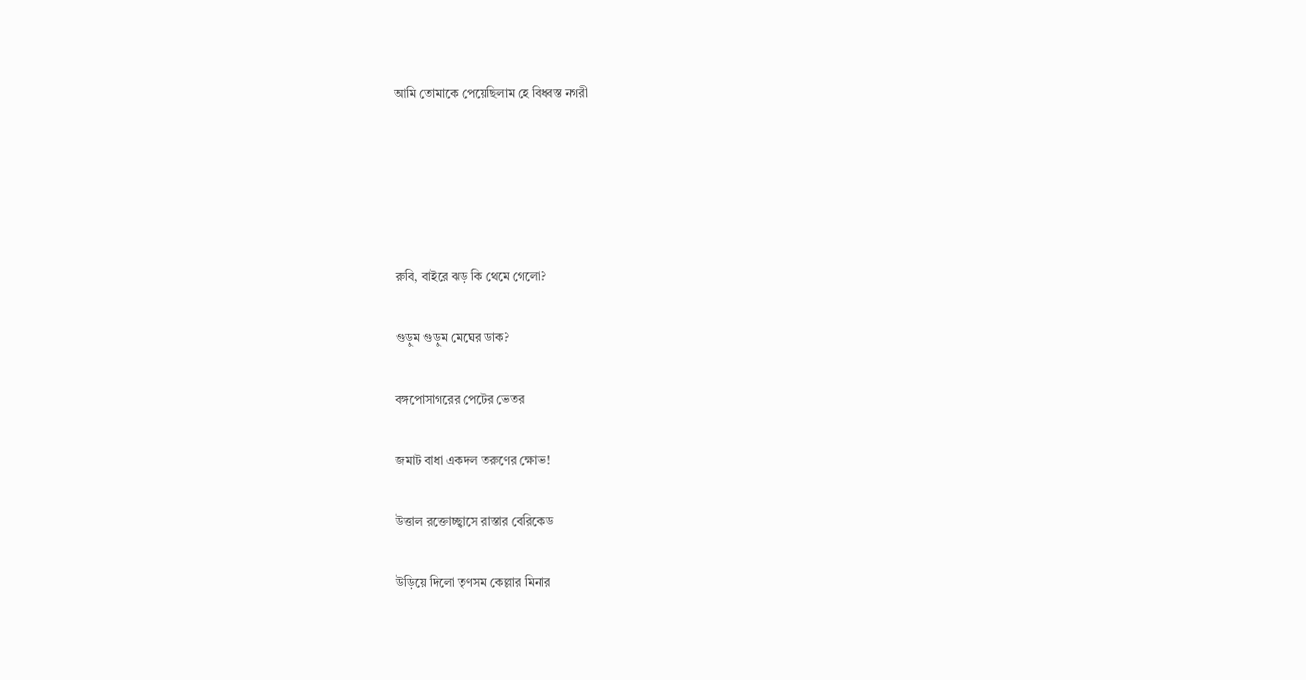আমি তোমাকে পেয়েছিলাম হে বিধ্বস্ত নগরী





রুবি, বাইরে ঝড় কি থেমে গেলো?

গুড়ুম গুড়ুম মেঘের ডাক?

বঙ্গপোসাগরের পেটের ভেতর

জমাট বাধা একদল তরুণের ক্ষোভ!

উত্তাল রক্তোচ্ছ্বাসে রাস্তার বেরিকেড

উড়িয়ে দিলো তৃণসম কেল্লার মিনার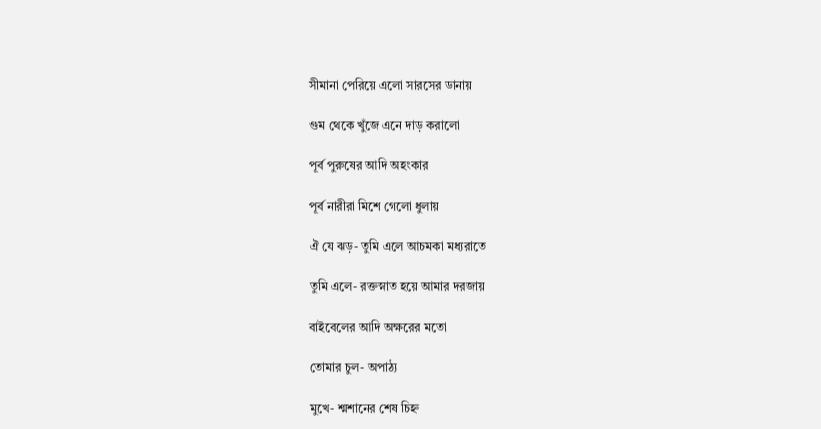সীমানা পেরিয়ে এলো সারসের ডানায়

গুম থেকে খুঁজে এনে দাড় করালো

পূর্ব পুরুষের আদি অহংকার

পূর্ব নারীরা মিশে গেলো ধুলায়

ঐ যে ঝড়- তুমি এলে আচমকা মধ্যরাতে

তুমি এলে- রক্তস্নাত হয়ে আমার দরজায়

বাইবেলের আদি অক্ষরের মতো

তোমার চুল- অপাঠ্য

মুখে- শ্মশানের শেষ চিহ্ন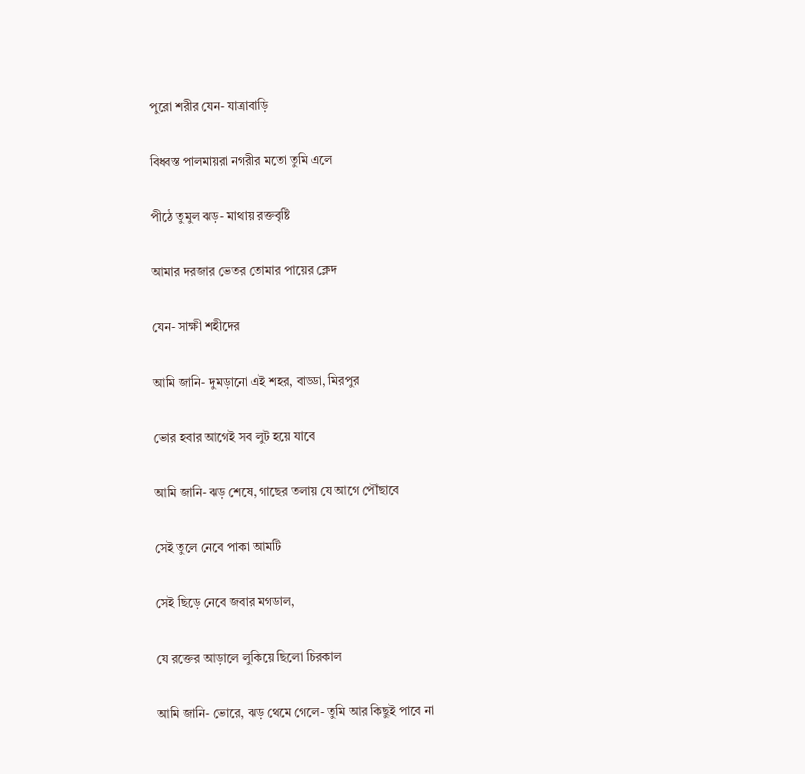পুরো শরীর যেন- যাত্রাবাড়ি

বিধ্বস্ত পালমায়রা নগরীর মতো তুমি এলে

পীঠে তুমুল ঝড়- মাথায় রক্তবৃষ্টি

আমার দরজার ভেতর তোমার পায়ের ক্লেদ

যেন- সাক্ষী শহীদের

আমি জানি- দুমড়ানো এই শহর, বাড্ডা, মিরপুর

ভোর হবার আগেই সব লুট হয়ে যাবে

আমি জানি- ঝড় শেষে, গাছের তলায় যে আগে পৌঁছাবে

সেই তুলে নেবে পাকা আমটি

সেই ছিড়ে নেবে জবার মগডাল,

যে রক্তের আড়ালে লুকিয়ে ছিলো চিরকাল

আমি জানি- ভোরে, ঝড় থেমে গেলে- তুমি আর কিছুই পাবে না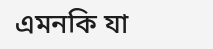এমনকি যা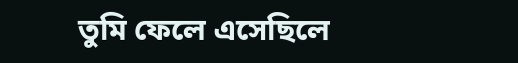তুমি ফেলে এসেছিলে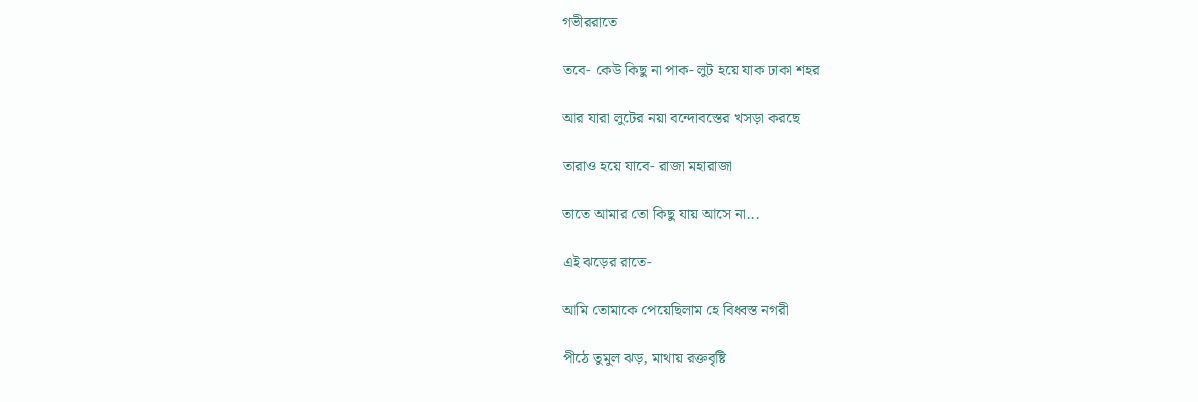গভীররাতে

তবে- কেউ কিছু না পাক- লুট হয়ে যাক ঢাকা শহর

আর যারা লুটের নয়া বন্দোবস্তের খসড়া করছে

তারাও হয়ে যাবে- রাজা মহারাজা

তাতে আমার তো কিছু যায় আসে না...

এই ঝড়ের রাতে-

আমি তোমাকে পেয়েছিলাম হে বিধ্বস্ত নগরী

পীঠে তুমুল ঝড়, মাথায় রক্তবৃষ্টি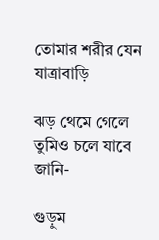তোমার শরীর যেন যাত্রাবাড়ি

ঝড় থেমে গেলে তুমিও চলে যাবে জানি-

গুড়ুম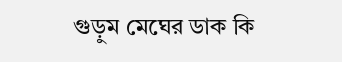গুড়ুম মেঘের ডাক কি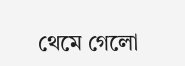থেমে গেলো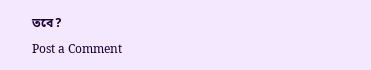তবে?

Post a Comment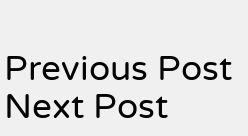Previous Post Next Post